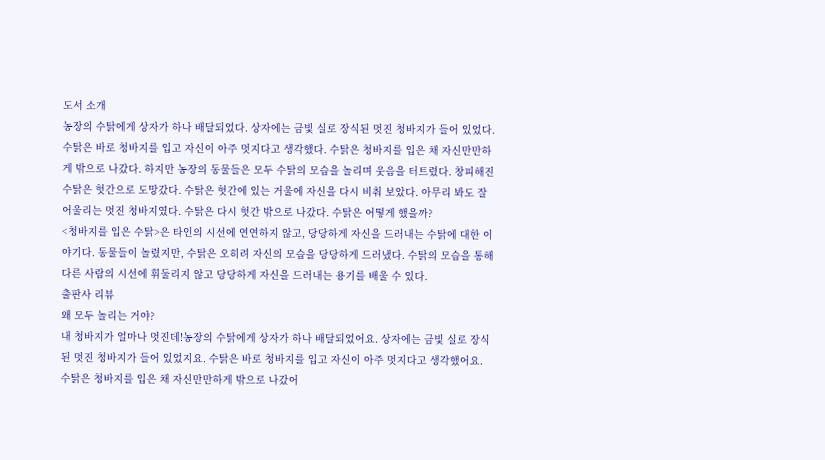도서 소개
농장의 수탉에게 상자가 하나 배달되었다. 상자에는 금빛 실로 장식된 멋진 청바지가 들어 있었다. 수탉은 바로 청바지를 입고 자신이 아주 멋지다고 생각했다. 수탉은 청바지를 입은 채 자신만만하게 밖으로 나갔다. 하지만 농장의 동물들은 모두 수탉의 모습을 놀리며 웃음을 터트렸다. 창피해진 수탉은 헛간으로 도망갔다. 수탉은 헛간에 있는 거울에 자신을 다시 비춰 보았다. 아무리 봐도 잘 어울리는 멋진 청바지였다. 수탉은 다시 헛간 밖으로 나갔다. 수탉은 어떻게 했을까?
<청바지를 입은 수탉>은 타인의 시선에 연연하지 않고, 당당하게 자신을 드러내는 수탉에 대한 이야기다. 동물들이 놀렸지만, 수탉은 오히려 자신의 모습을 당당하게 드러냈다. 수탉의 모습을 통해 다른 사람의 시선에 휘둘리지 않고 당당하게 자신을 드러내는 용기를 배울 수 있다.
출판사 리뷰
왜 모두 놀리는 거야?
내 청바지가 얼마나 멋진데!농장의 수탉에게 상자가 하나 배달되었어요. 상자에는 금빛 실로 장식된 멋진 청바지가 들어 있었지요. 수탉은 바로 청바지를 입고 자신이 아주 멋지다고 생각했어요. 수탉은 청바지를 입은 채 자신만만하게 밖으로 나갔어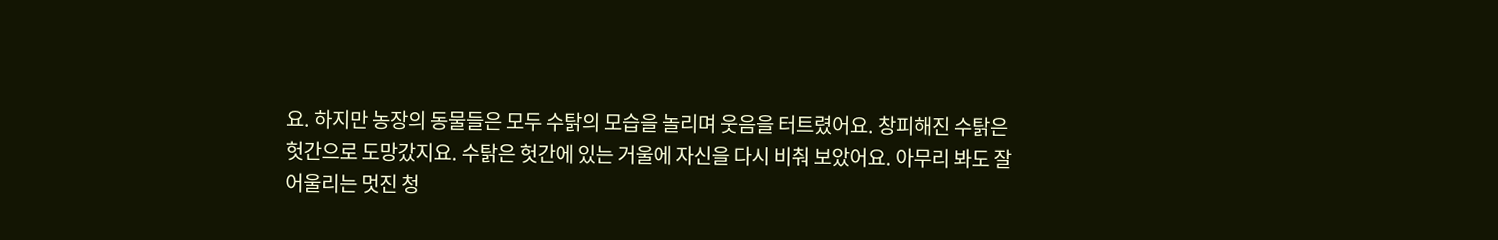요. 하지만 농장의 동물들은 모두 수탉의 모습을 놀리며 웃음을 터트렸어요. 창피해진 수탉은 헛간으로 도망갔지요. 수탉은 헛간에 있는 거울에 자신을 다시 비춰 보았어요. 아무리 봐도 잘 어울리는 멋진 청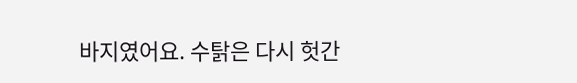바지였어요. 수탉은 다시 헛간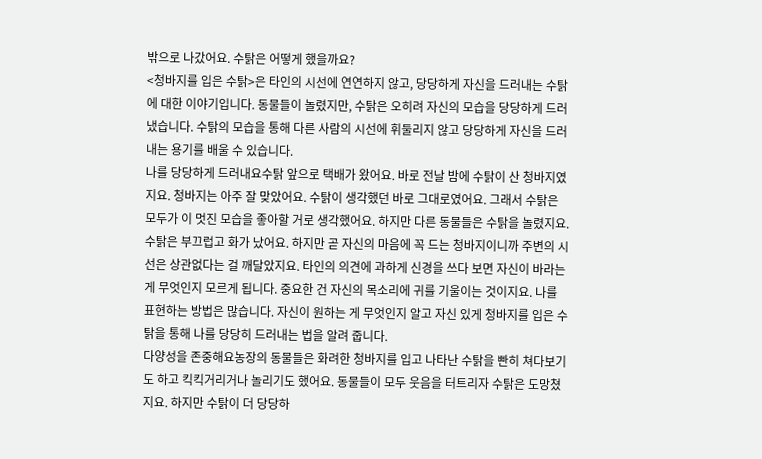밖으로 나갔어요. 수탉은 어떻게 했을까요?
<청바지를 입은 수탉>은 타인의 시선에 연연하지 않고, 당당하게 자신을 드러내는 수탉에 대한 이야기입니다. 동물들이 놀렸지만, 수탉은 오히려 자신의 모습을 당당하게 드러냈습니다. 수탉의 모습을 통해 다른 사람의 시선에 휘둘리지 않고 당당하게 자신을 드러내는 용기를 배울 수 있습니다.
나를 당당하게 드러내요수탉 앞으로 택배가 왔어요. 바로 전날 밤에 수탉이 산 청바지였지요. 청바지는 아주 잘 맞았어요. 수탉이 생각했던 바로 그대로였어요. 그래서 수탉은 모두가 이 멋진 모습을 좋아할 거로 생각했어요. 하지만 다른 동물들은 수탉을 놀렸지요. 수탉은 부끄럽고 화가 났어요. 하지만 곧 자신의 마음에 꼭 드는 청바지이니까 주변의 시선은 상관없다는 걸 깨달았지요. 타인의 의견에 과하게 신경을 쓰다 보면 자신이 바라는 게 무엇인지 모르게 됩니다. 중요한 건 자신의 목소리에 귀를 기울이는 것이지요. 나를 표현하는 방법은 많습니다. 자신이 원하는 게 무엇인지 알고 자신 있게 청바지를 입은 수탉을 통해 나를 당당히 드러내는 법을 알려 줍니다.
다양성을 존중해요농장의 동물들은 화려한 청바지를 입고 나타난 수탉을 빤히 쳐다보기도 하고 킥킥거리거나 놀리기도 했어요. 동물들이 모두 웃음을 터트리자 수탉은 도망쳤지요. 하지만 수탉이 더 당당하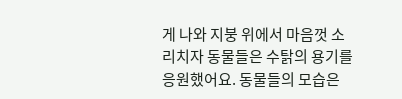게 나와 지붕 위에서 마음껏 소리치자 동물들은 수탉의 용기를 응원했어요. 동물들의 모습은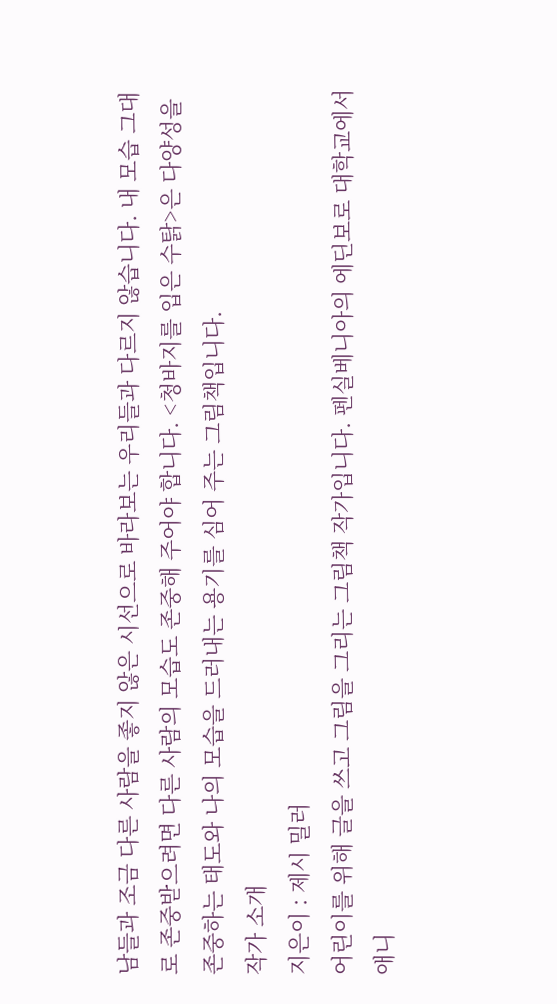남들과 조금 다른 사람을 좋지 않은 시선으로 바라보는 우리들과 다르지 않습니다. 내 모습 그대로 존중받으려면 다른 사람의 모습도 존중해 주어야 합니다. <청바지를 입은 수탉>은 다양성을 존중하는 태도와 나의 모습을 드러내는 용기를 심어 주는 그림책입니다.
작가 소개
지은이 : 제시 밀러
어린이를 위해 글을 쓰고 그림을 그리는 그림책 작가입니다. 펜실베니아의 에딘보로 대학교에서 애니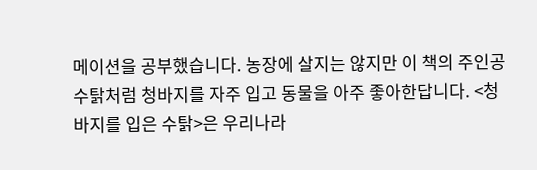메이션을 공부했습니다. 농장에 살지는 않지만 이 책의 주인공 수탉처럼 청바지를 자주 입고 동물을 아주 좋아한답니다. <청바지를 입은 수탉>은 우리나라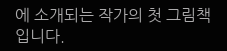에 소개되는 작가의 첫 그림책입니다.